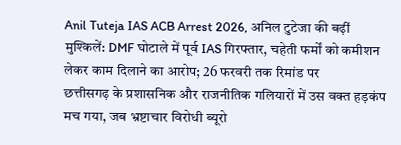Anil Tuteja IAS ACB Arrest 2026, अनिल टुटेजा की बढ़ीं मुश्किलें: DMF घोटाले में पूर्व IAS गिरफ्तार, चहेती फर्मों को कमीशन लेकर काम दिलाने का आरोप; 26 फरवरी तक रिमांड पर
छत्तीसगढ़ के प्रशासनिक और राजनीतिक गलियारों में उस वक्त हड़कंप मच गया, जब भ्रष्टाचार विरोधी ब्यूरो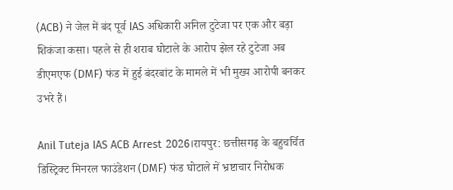(ACB) ने जेल में बंद पूर्व IAS अधिकारी अनिल टुटेजा पर एक और बड़ा शिकंजा कसा। पहले से ही शराब घोटाले के आरोप झेल रहे टुटेजा अब डीएमएफ (DMF) फंड में हुई बंदरबांट के मामले में भी मुख्य आरोपी बनकर उभरे हैं।

Anil Tuteja IAS ACB Arrest 2026।रायपुर: छत्तीसगढ़ के बहुचर्चित डिस्ट्रिक्ट मिनरल फाउंडेशन (DMF) फंड घोटाले में भ्रष्टाचार निरोधक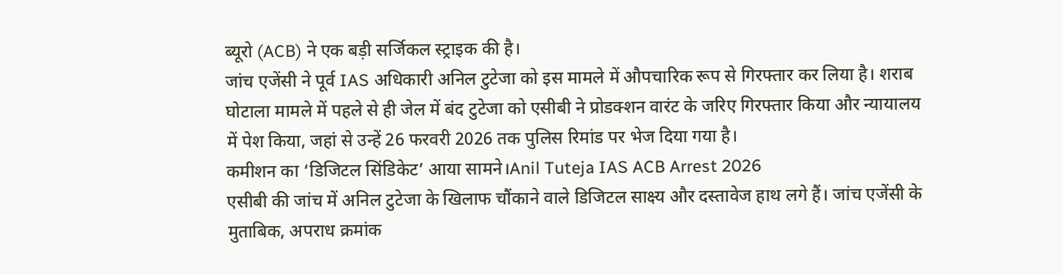ब्यूरो (ACB) ने एक बड़ी सर्जिकल स्ट्राइक की है।
जांच एजेंसी ने पूर्व IAS अधिकारी अनिल टुटेजा को इस मामले में औपचारिक रूप से गिरफ्तार कर लिया है। शराब घोटाला मामले में पहले से ही जेल में बंद टुटेजा को एसीबी ने प्रोडक्शन वारंट के जरिए गिरफ्तार किया और न्यायालय में पेश किया, जहां से उन्हें 26 फरवरी 2026 तक पुलिस रिमांड पर भेज दिया गया है।
कमीशन का ‘डिजिटल सिंडिकेट’ आया सामने।Anil Tuteja IAS ACB Arrest 2026
एसीबी की जांच में अनिल टुटेजा के खिलाफ चौंकाने वाले डिजिटल साक्ष्य और दस्तावेज हाथ लगे हैं। जांच एजेंसी के मुताबिक, अपराध क्रमांक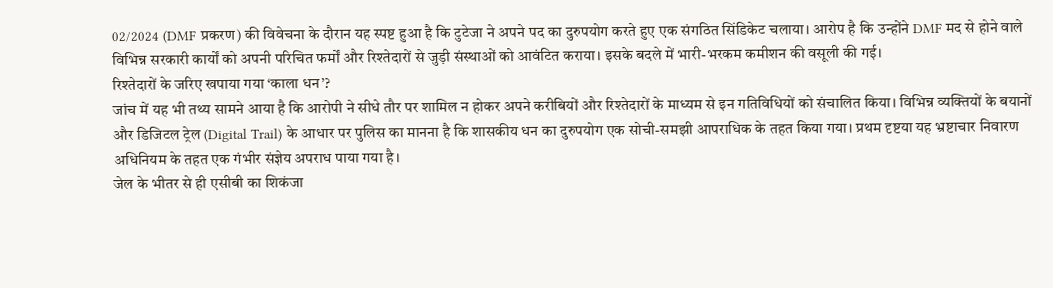02/2024 (DMF प्रकरण) की विवेचना के दौरान यह स्पष्ट हुआ है कि टुटेजा ने अपने पद का दुरुपयोग करते हुए एक संगठित सिंडिकेट चलाया। आरोप है कि उन्होंने DMF मद से होने वाले विभिन्न सरकारी कार्यों को अपनी परिचित फर्मों और रिश्तेदारों से जुड़ी संस्थाओं को आवंटित कराया। इसके बदले में भारी-भरकम कमीशन की वसूली की गई।
रिश्तेदारों के जरिए खपाया गया ‘काला धन’?
जांच में यह भी तथ्य सामने आया है कि आरोपी ने सीधे तौर पर शामिल न होकर अपने करीबियों और रिश्तेदारों के माध्यम से इन गतिविधियों को संचालित किया। विभिन्न व्यक्तियों के बयानों और डिजिटल ट्रेल (Digital Trail) के आधार पर पुलिस का मानना है कि शासकीय धन का दुरुपयोग एक सोची-समझी आपराधिक के तहत किया गया। प्रथम दृष्टया यह भ्रष्टाचार निवारण अधिनियम के तहत एक गंभीर संज्ञेय अपराध पाया गया है।
जेल के भीतर से ही एसीबी का शिकंजा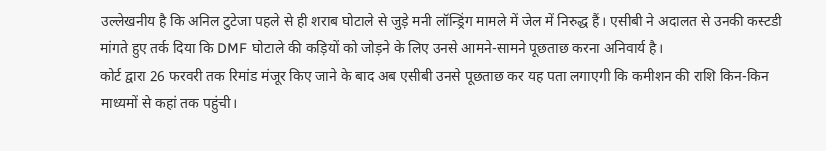उल्लेखनीय है कि अनिल टुटेजा पहले से ही शराब घोटाले से जुड़े मनी लॉन्ड्रिंग मामले में जेल में निरुद्ध हैं। एसीबी ने अदालत से उनकी कस्टडी मांगते हुए तर्क दिया कि DMF घोटाले की कड़ियों को जोड़ने के लिए उनसे आमने-सामने पूछताछ करना अनिवार्य है।
कोर्ट द्वारा 26 फरवरी तक रिमांड मंजूर किए जाने के बाद अब एसीबी उनसे पूछताछ कर यह पता लगाएगी कि कमीशन की राशि किन-किन माध्यमों से कहां तक पहुंची।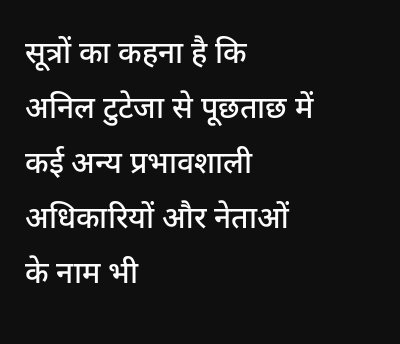सूत्रों का कहना है कि अनिल टुटेजा से पूछताछ में कई अन्य प्रभावशाली अधिकारियों और नेताओं के नाम भी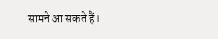सामने आ सकते हैं।